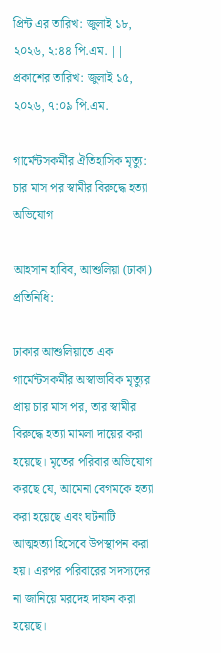প্রিন্ট এর তারিখ: জুলাই ১৮, ২০২৬, ২:৪৪ পি.এম. || প্রকাশের তারিখ: জুলাই ১৫, ২০২৬, ৭:০৯ পি.এম.

গার্মেন্টসকর্মীর ঐতিহাসিক মৃত্যু: চার মাস পর স্বামীর বিরুদ্ধে হত্যা অভিযোগ

আহসান হাবিব, আশুলিয়া (ঢাকা) প্রতিনিধি:

ঢাকার আশুলিয়াতে এক গার্মেন্টসকর্মীর অস্বাভাবিক মৃত্যুর প্রায় চার মাস পর, তার স্বামীর বিরুদ্ধে হত্যা মামলা দায়ের করা হয়েছে। মৃতের পরিবার অভিযোগ করছে যে, আমেনা বেগমকে হত্যা করা হয়েছে এবং ঘটনাটি আত্মহত্যা হিসেবে উপস্থাপন করা হয়। এরপর পরিবারের সদস্যদের না জানিয়ে মরদেহ দাফন করা হয়েছে।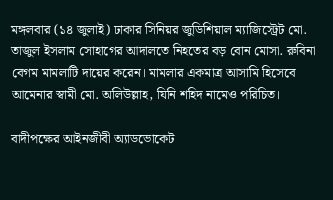মঙ্গলবার (১৪ জুলাই) ঢাকার সিনিয়র জুডিশিয়াল ম্যাজিস্ট্রেট মো. তাজুল ইসলাম সোহাগের আদালতে নিহতের বড় বোন মোসা. রুবিনা বেগম মামলাটি দায়ের করেন। মামলার একমাত্র আসামি হিসেবে আমেনার স্বামী মো. অলিউল্লাহ, যিনি শহিদ নামেও পরিচিত।

বাদীপক্ষের আইনজীবী অ্যাডভোকেট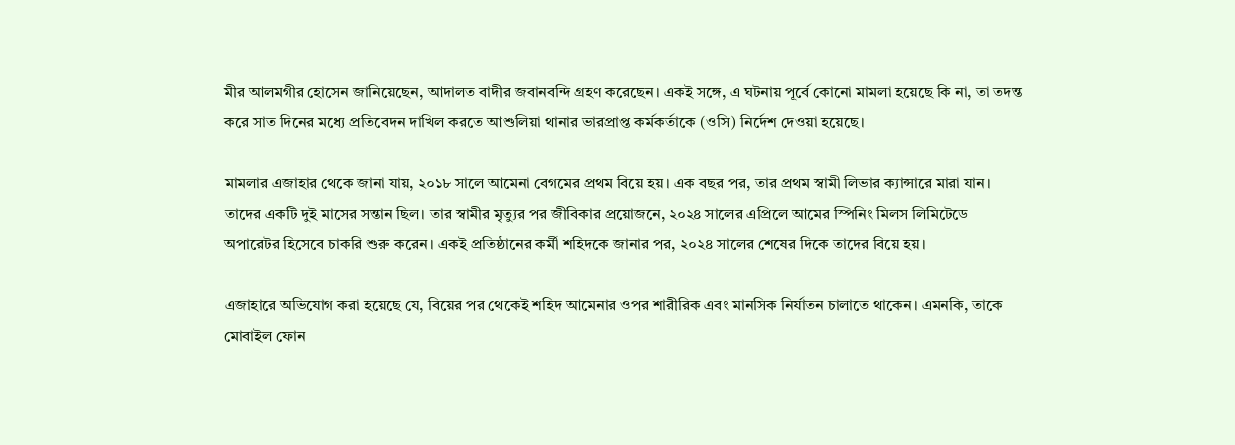মীর আলমগীর হোসেন জানিয়েছেন, আদালত বাদীর জবানবন্দি গ্রহণ করেছেন। একই সঙ্গে, এ ঘটনায় পূর্বে কোনো মামলা হয়েছে কি না, তা তদন্ত করে সাত দিনের মধ্যে প্রতিবেদন দাখিল করতে আশুলিয়া থানার ভারপ্রাপ্ত কর্মকর্তাকে (ওসি) নির্দেশ দেওয়া হয়েছে।

মামলার এজাহার থেকে জানা যায়, ২০১৮ সালে আমেনা বেগমের প্রথম বিয়ে হয়। এক বছর পর, তার প্রথম স্বামী লিভার ক্যান্সারে মারা যান। তাদের একটি দুই মাসের সন্তান ছিল। তার স্বামীর মৃত্যুর পর জীবিকার প্রয়োজনে, ২০২৪ সালের এপ্রিলে আমের স্পিনিং মিলস লিমিটেডে অপারেটর হিসেবে চাকরি শুরু করেন। একই প্রতিষ্ঠানের কর্মী শহিদকে জানার পর, ২০২৪ সালের শেষের দিকে তাদের বিয়ে হয়।

এজাহারে অভিযোগ করা হয়েছে যে, বিয়ের পর থেকেই শহিদ আমেনার ওপর শারীরিক এবং মানসিক নির্যাতন চালাতে থাকেন। এমনকি, তাকে মোবাইল ফোন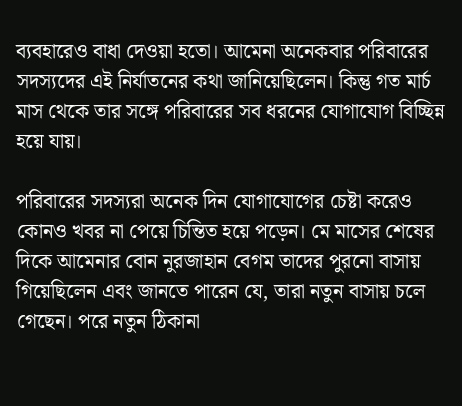ব্যবহারেও বাধা দেওয়া হতো। আমেনা অনেকবার পরিবারের সদস্যদের এই নির্যাতনের কথা জানিয়েছিলেন। কিন্তু গত মার্চ মাস থেকে তার সঙ্গে পরিবারের সব ধরনের যোগাযোগ বিচ্ছিন্ন হয়ে যায়।

পরিবারের সদস্যরা অনেক দিন যোগাযোগের চেষ্টা করেও কোনও খবর না পেয়ে চিন্তিত হয়ে পড়েন। মে মাসের শেষের দিকে আমেনার বোন নুরজাহান বেগম তাদের পুরনো বাসায় গিয়েছিলেন এবং জানতে পারেন যে, তারা নতুন বাসায় চলে গেছেন। পরে নতুন ঠিকানা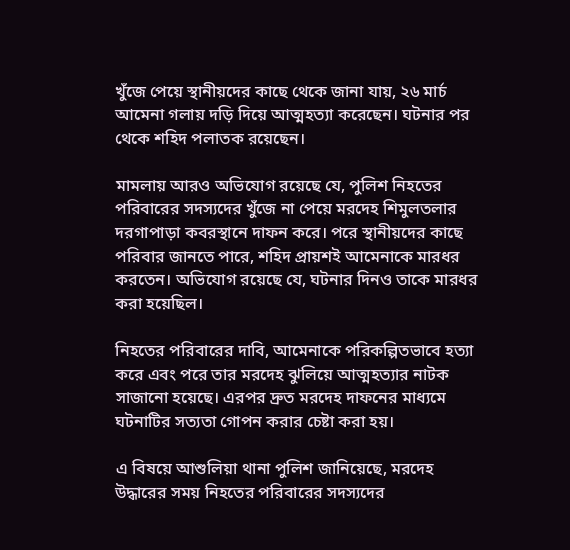খুঁজে পেয়ে স্থানীয়দের কাছে থেকে জানা যায়, ২৬ মার্চ আমেনা গলায় দড়ি দিয়ে আত্মহত্যা করেছেন। ঘটনার পর থেকে শহিদ পলাতক রয়েছেন।

মামলায় আরও অভিযোগ রয়েছে যে, পুলিশ নিহতের পরিবারের সদস্যদের খুঁজে না পেয়ে মরদেহ শিমুলতলার দরগাপাড়া কবরস্থানে দাফন করে। পরে স্থানীয়দের কাছে পরিবার জানতে পারে, শহিদ প্রায়শই আমেনাকে মারধর করতেন। অভিযোগ রয়েছে যে, ঘটনার দিনও তাকে মারধর করা হয়েছিল।

নিহতের পরিবারের দাবি, আমেনাকে পরিকল্পিতভাবে হত্যা করে এবং পরে তার মরদেহ ঝুলিয়ে আত্মহত্যার নাটক সাজানো হয়েছে। এরপর দ্রুত মরদেহ দাফনের মাধ্যমে ঘটনাটির সত্যতা গোপন করার চেষ্টা করা হয়।

এ বিষয়ে আশুলিয়া থানা পুলিশ জানিয়েছে, মরদেহ উদ্ধারের সময় নিহতের পরিবারের সদস্যদের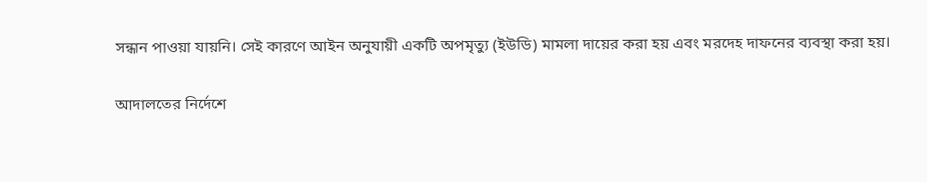সন্ধান পাওয়া যায়নি। সেই কারণে আইন অনুযায়ী একটি অপমৃত্যু (ইউডি) মামলা দায়ের করা হয় এবং মরদেহ দাফনের ব্যবস্থা করা হয়।

আদালতের নির্দেশে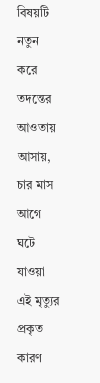বিষয়টি নতুন করে তদন্তের আওতায় আসায়, চার মাস আগে ঘটে যাওয়া এই মৃত্যুর প্রকৃত কারণ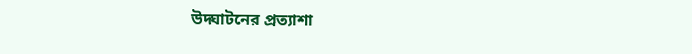উদ্ঘাটনের প্রত্যাশা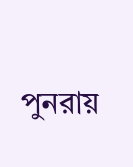পুনরায়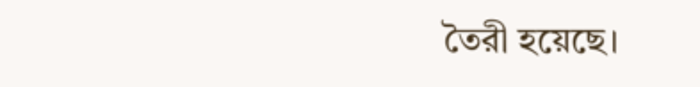তৈরী হয়েছে।